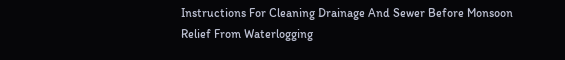Instructions For Cleaning Drainage And Sewer Before Monsoon Relief From Waterlogging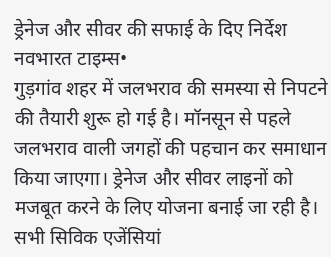ड्रेनेज और सीवर की सफाई के दिए निर्देश
नवभारत टाइम्स•
गुड़गांव शहर में जलभराव की समस्या से निपटने की तैयारी शुरू हो गई है। मॉनसून से पहले जलभराव वाली जगहों की पहचान कर समाधान किया जाएगा। ड्रेनेज और सीवर लाइनों को मजबूत करने के लिए योजना बनाई जा रही है। सभी सिविक एजेंसियां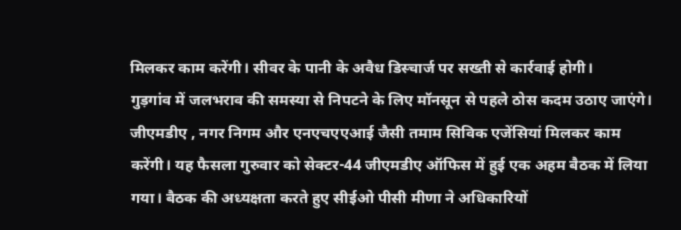मिलकर काम करेंगी। सीवर के पानी के अवैध डिस्चार्ज पर सख्ती से कार्रवाई होगी।
गुड़गांव में जलभराव की समस्या से निपटने के लिए मॉनसून से पहले ठोस कदम उठाए जाएंगे। जीएमडीए , नगर निगम और एनएचएएआई जैसी तमाम सिविक एजेंसियां मिलकर काम करेंगी। यह फैसला गुरुवार को सेक्टर-44 जीएमडीए ऑफिस में हुई एक अहम बैठक में लिया गया। बैठक की अध्यक्षता करते हुए सीईओ पीसी मीणा ने अधिकारियों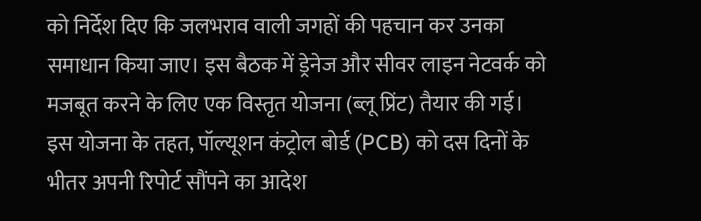को निर्देश दिए कि जलभराव वाली जगहों की पहचान कर उनका समाधान किया जाए। इस बैठक में ड्रेनेज और सीवर लाइन नेटवर्क को मजबूत करने के लिए एक विस्तृत योजना (ब्लू प्रिंट) तैयार की गई।
इस योजना के तहत, पॉल्यूशन कंट्रोल बोर्ड (PCB) को दस दिनों के भीतर अपनी रिपोर्ट सौंपने का आदेश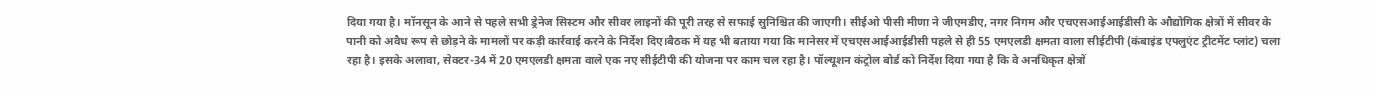दिया गया है। मॉनसून के आने से पहले सभी ड्रेनेज सिस्टम और सीवर लाइनों की पूरी तरह से सफाई सुनिश्चित की जाएगी। सीईओ पीसी मीणा ने जीएमडीए, नगर निगम और एचएसआईआईडीसी के औद्योगिक क्षेत्रों में सीवर के पानी को अवैध रूप से छोड़ने के मामलों पर कड़ी कार्रवाई करने के निर्देश दिए।बैठक में यह भी बताया गया कि मानेसर में एचएसआईआईडीसी पहले से ही 55 एमएलडी क्षमता वाला सीईटीपी (कंबाइंड एफ्लुएंट ट्रीटमेंट प्लांट) चला रहा है। इसके अलावा, सेक्टर-34 में 20 एमएलडी क्षमता वाले एक नए सीईटीपी की योजना पर काम चल रहा है। पॉल्यूशन कंट्रोल बोर्ड को निर्देश दिया गया है कि वे अनधिकृत क्षेत्रों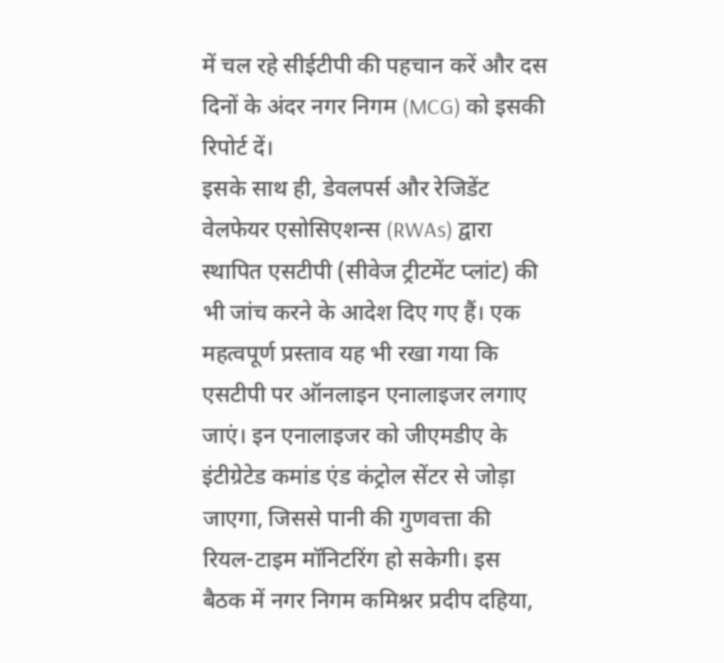में चल रहे सीईटीपी की पहचान करें और दस दिनों के अंदर नगर निगम (MCG) को इसकी रिपोर्ट दें।
इसके साथ ही, डेवलपर्स और रेजिडेंट वेलफेयर एसोसिएशन्स (RWAs) द्वारा स्थापित एसटीपी (सीवेज ट्रीटमेंट प्लांट) की भी जांच करने के आदेश दिए गए हैं। एक महत्वपूर्ण प्रस्ताव यह भी रखा गया कि एसटीपी पर ऑनलाइन एनालाइजर लगाए जाएं। इन एनालाइजर को जीएमडीए के इंटीग्रेटेड कमांड एंड कंट्रोल सेंटर से जोड़ा जाएगा, जिससे पानी की गुणवत्ता की रियल-टाइम मॉनिटरिंग हो सकेगी। इस बैठक में नगर निगम कमिश्नर प्रदीप दहिया,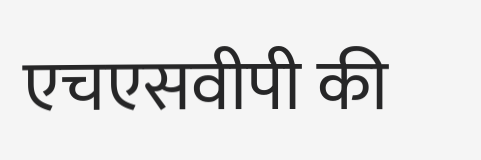एचएसवीपी की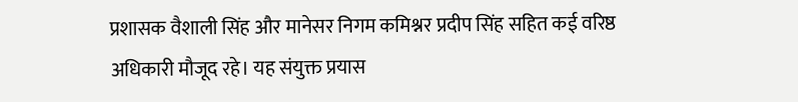प्रशासक वैशाली सिंह और मानेसर निगम कमिश्नर प्रदीप सिंह सहित कई वरिष्ठ अधिकारी मौजूद रहे। यह संयुक्त प्रयास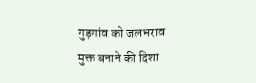गुड़गांव को जलभराव मुक्त बनाने की दिशा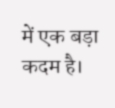में एक बड़ा कदम है।